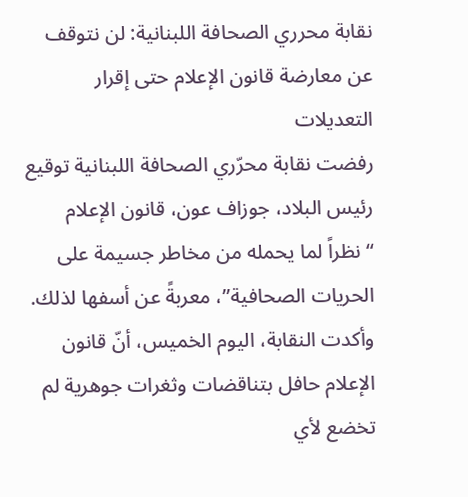نقابة محرري الصحافة اللبنانية: لن نتوقف عن معارضة قانون الإعلام حتى إقرار التعديلات
رفضت نقابة محرّري الصحافة اللبنانية توقيع رئيس البلاد، جوزاف عون، قانون الإعلام “نظراً لما يحمله من مخاطر جسيمة على الحريات الصحافية”، معربةً عن أسفها لذلك.
وأكدت النقابة، اليوم الخميس، أنّ قانون الإعلام حافل بتناقضات وثغرات جوهرية لم تخضع لأي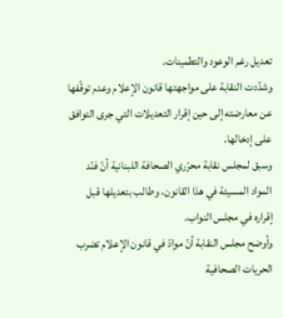تعديل رغم الوعود والتطمينات.
وشدّدت النقابة على مواجهتها قانون الإعلام وعدم توقّفها عن معارضته إلى حين إقرار التعديلات التي جرى التوافق على إدخالها.
وسبق لمجلس نقابة محرّري الصحافة اللبنانية أنّ فنّد المواد المسيئة في هذا القانون، وطالب بتعديلها قبل إقراره في مجلس النواب.
وأوضح مجلس النقابة أنّ موادّ في قانون الإعلام تضرب الحريات الصحافية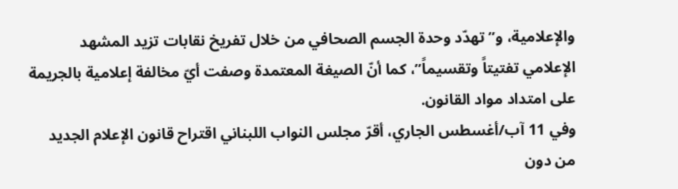والإعلامية، و”تهدّد وحدة الجسم الصحافي من خلال تفريخ نقابات تزيد المشهد الإعلامي تفتيتاً وتقسيماً”، كما أنّ الصيغة المعتمدة وصفت أيّ مخالفة إعلامية بالجريمة على امتداد مواد القانون.
وفي 11 آب/أغسطس الجاري، أقرّ مجلس النواب اللبناني اقتراح قانون الإعلام الجديد من دون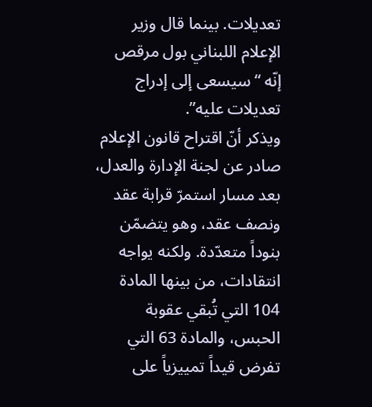تعديلات. بينما قال وزير الإعلام اللبناني بول مرقص إنّه “سيسعى إلى إدراج تعديلات عليه”.
ويذكر أنّ اقتراح قانون الإعلام صادر عن لجنة الإدارة والعدل، بعد مسار استمرّ قرابة عقد ونصف عقد، وهو يتضمّن بنوداً متعدّدة. ولكنه يواجه انتقادات، من بينها المادة 104 التي تُبقي عقوبة الحبس، والمادة 63 التي تفرض قيداً تمييزياً على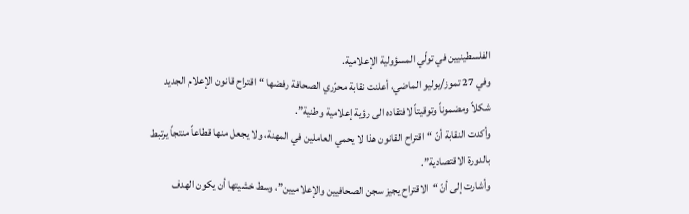الفلسطينيين في تولّي المسؤولية الإعلامية.
وفي 27 تموز/يوليو الماضي، أعلنت نقابة محرّري الصحافة رفضها “اقتراح قانون الإعلام الجديد شكلاً ومضموناً وتوقيتاً لافتقاده الى رؤية إعلامية وطنية”.
وأكدت النقابة أنّ “اقتراح القانون هذا لا يحمي العاملين في المهنة، ولا يجعل منها قطاعاً منتجاً يرتبط بالدورة الاقتصادية”.
وأشارت إلى أنّ “الاقتراح يجيز سجن الصحافيين والإعلاميين”، وسط خشيتها أن يكون الهدف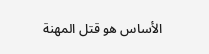الأساس هو قتل المهنة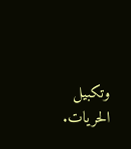وتكبيل الحريات.